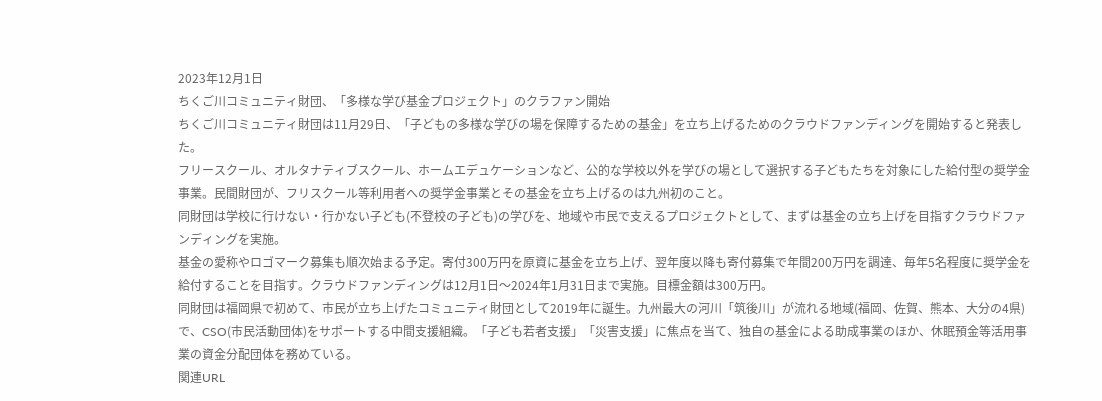2023年12月1日
ちくご川コミュニティ財団、「多様な学び基金プロジェクト」のクラファン開始
ちくご川コミュニティ財団は11月29日、「子どもの多様な学びの場を保障するための基金」を立ち上げるためのクラウドファンディングを開始すると発表した。
フリースクール、オルタナティブスクール、ホームエデュケーションなど、公的な学校以外を学びの場として選択する子どもたちを対象にした給付型の奨学金事業。民間財団が、フリスクール等利用者への奨学金事業とその基金を立ち上げるのは九州初のこと。
同財団は学校に行けない・行かない子ども(不登校の子ども)の学びを、地域や市民で支えるプロジェクトとして、まずは基金の立ち上げを目指すクラウドファンディングを実施。
基金の愛称やロゴマーク募集も順次始まる予定。寄付300万円を原資に基金を立ち上げ、翌年度以降も寄付募集で年間200万円を調達、毎年5名程度に奨学金を給付することを目指す。クラウドファンディングは12月1日〜2024年1月31日まで実施。目標金額は300万円。
同財団は福岡県で初めて、市民が立ち上げたコミュニティ財団として2019年に誕生。九州最大の河川「筑後川」が流れる地域(福岡、佐賀、熊本、大分の4県)で、CSO(市民活動団体)をサポートする中間支援組織。「子ども若者支援」「災害支援」に焦点を当て、独自の基金による助成事業のほか、休眠預金等活用事業の資金分配団体を務めている。
関連URL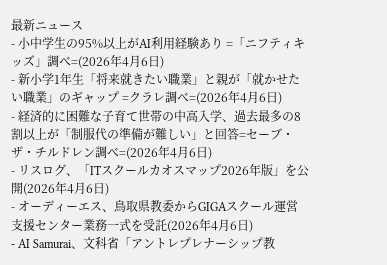最新ニュース
- 小中学生の95%以上がAI利用経験あり =「ニフティキッズ」調べ=(2026年4月6日)
- 新小学1年生「将来就きたい職業」と親が「就かせたい職業」のギャップ =クラレ調べ=(2026年4月6日)
- 経済的に困難な子育て世帯の中高入学、過去最多の8割以上が「制服代の準備が難しい」と回答=セーブ・ザ・チルドレン調べ=(2026年4月6日)
- リスログ、「ITスクールカオスマップ2026年版」を公開(2026年4月6日)
- オーディーエス、鳥取県教委からGIGAスクール運営支援センター業務一式を受託(2026年4月6日)
- AI Samurai、文科省「アントレプレナーシップ教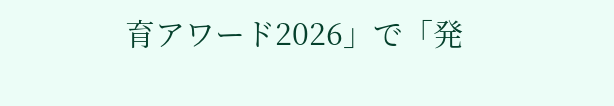育アワード2026」で「発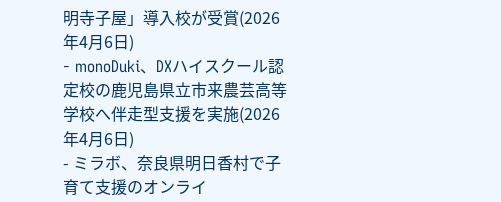明寺子屋」導入校が受賞(2026年4月6日)
- monoDuki、DXハイスクール認定校の鹿児島県立市来農芸高等学校へ伴走型支援を実施(2026年4月6日)
- ミラボ、奈良県明日香村で子育て支援のオンライ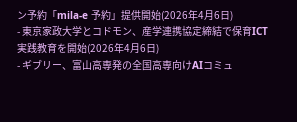ン予約「mila-e 予約」提供開始(2026年4月6日)
- 東京家政大学とコドモン、産学連携協定締結で保育ICT実践教育を開始(2026年4月6日)
- ギブリー、富山高専発の全国高専向けAIコミュ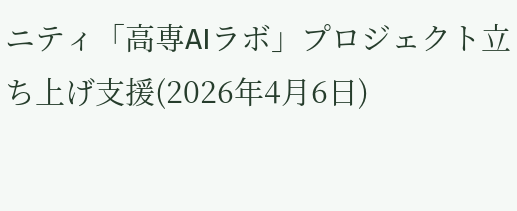ニティ「高専AIラボ」プロジェクト立ち上げ支援(2026年4月6日)